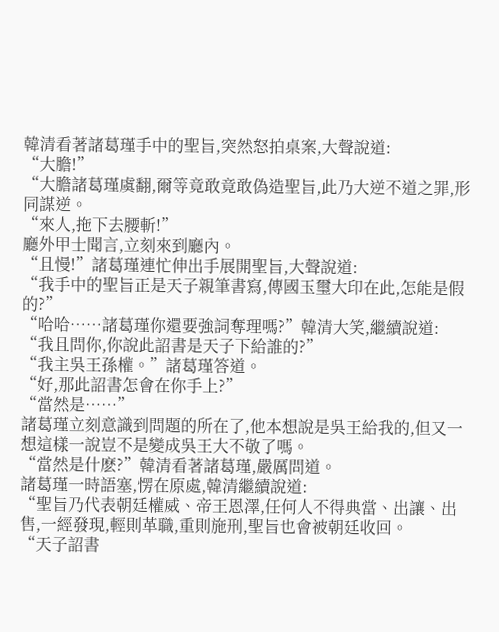韓清看著諸葛瑾手中的聖旨,突然怒拍桌案,大聲說道:
“大膽!”
“大膽諸葛瑾虞翻,爾等竟敢竟敢偽造聖旨,此乃大逆不道之罪,形同謀逆。
“來人,拖下去腰斬!”
廳外甲士聞言,立刻來到廳內。
“且慢!”諸葛瑾連忙伸出手展開聖旨,大聲說道:
“我手中的聖旨正是天子親筆書寫,傳國玉璽大印在此,怎能是假的?”
“哈哈……諸葛瑾你還要強詞奪理嗎?”韓清大笑,繼續說道:
“我且問你,你說此詔書是天子下給誰的?”
“我主吳王孫權。”諸葛瑾答道。
“好,那此詔書怎會在你手上?”
“當然是……”
諸葛瑾立刻意識到問題的所在了,他本想說是吳王給我的,但又一想這樣一說豈不是變成吳王大不敬了嗎。
“當然是什麽?”韓清看著諸葛瑾,嚴厲問道。
諸葛瑾一時語塞,愣在原處,韓清繼續說道:
“聖旨乃代表朝廷權威、帝王恩澤,任何人不得典當、出讓、出售,一經發現,輕則革職,重則施刑,聖旨也會被朝廷收回。
“天子詔書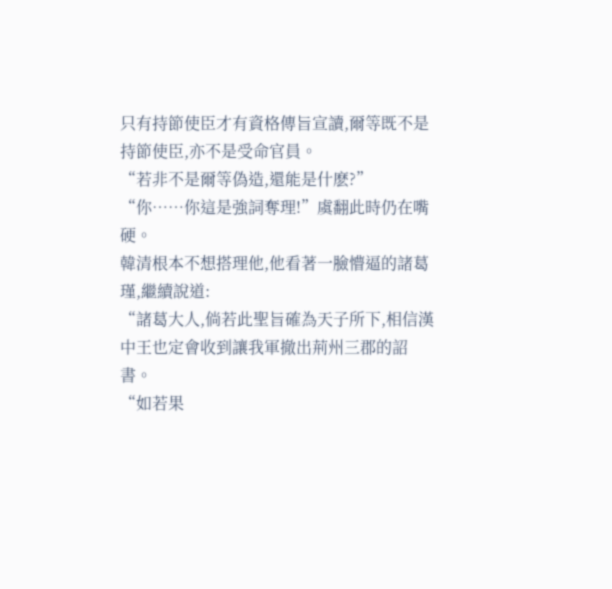只有持節使臣才有資格傳旨宣讀,爾等既不是持節使臣,亦不是受命官員。
“若非不是爾等偽造,還能是什麽?”
“你……你這是強詞奪理!”虞翻此時仍在嘴硬。
韓清根本不想搭理他,他看著一臉懵逼的諸葛瑾,繼續說道:
“諸葛大人,倘若此聖旨確為天子所下,相信漢中王也定會收到讓我軍撤出荊州三郡的詔書。
“如若果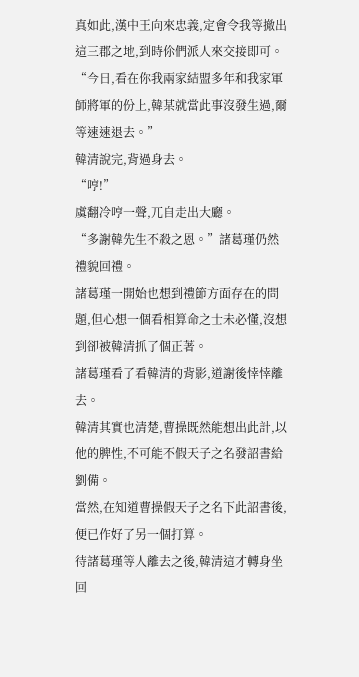真如此,漢中王向來忠義,定會令我等撤出這三郡之地,到時伱們派人來交接即可。
“今日,看在你我兩家結盟多年和我家軍師將軍的份上,韓某就當此事沒發生過,爾等速速退去。”
韓清說完,背過身去。
“哼!”
虞翻冷哼一聲,兀自走出大廳。
“多謝韓先生不殺之恩。”諸葛瑾仍然禮貌回禮。
諸葛瑾一開始也想到禮節方面存在的問題,但心想一個看相算命之士未必懂,沒想到卻被韓清抓了個正著。
諸葛瑾看了看韓清的背影,道謝後悻悻離去。
韓清其實也清楚,曹操既然能想出此計,以他的脾性,不可能不假天子之名發詔書給劉備。
當然,在知道曹操假天子之名下此詔書後,便已作好了另一個打算。
待諸葛瑾等人離去之後,韓清這才轉身坐回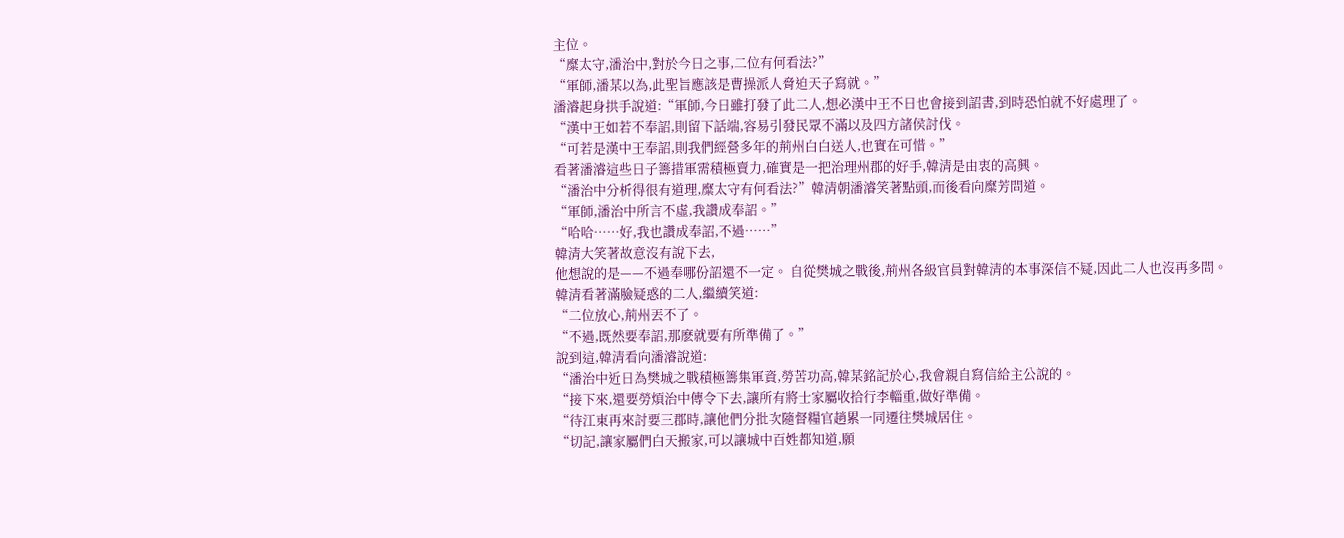主位。
“糜太守,潘治中,對於今日之事,二位有何看法?”
“軍師,潘某以為,此聖旨應該是曹操派人脅迫天子寫就。”
潘濬起身拱手說道:“軍師,今日雖打發了此二人,想必漢中王不日也會接到詔書,到時恐怕就不好處理了。
“漢中王如若不奉詔,則留下話端,容易引發民眾不滿以及四方諸侯討伐。
“可若是漢中王奉詔,則我們經營多年的荊州白白送人,也實在可惜。”
看著潘濬這些日子籌措軍需積極賣力,確實是一把治理州郡的好手,韓清是由衷的高興。
“潘治中分析得很有道理,糜太守有何看法?”韓清朝潘濬笑著點頭,而後看向糜芳問道。
“軍師,潘治中所言不虛,我讚成奉詔。”
“哈哈……好,我也讚成奉詔,不過……”
韓清大笑著故意沒有說下去,
他想說的是——不過奉哪份詔還不一定。 自從樊城之戰後,荊州各級官員對韓清的本事深信不疑,因此二人也沒再多問。
韓清看著滿臉疑惑的二人,繼續笑道:
“二位放心,荊州丟不了。
“不過,既然要奉詔,那麽就要有所準備了。”
說到這,韓清看向潘濬說道:
“潘治中近日為樊城之戰積極籌集軍資,勞苦功高,韓某銘記於心,我會親自寫信給主公說的。
“接下來,還要勞煩治中傳令下去,讓所有將士家屬收拾行李輜重,做好準備。
“待江東再來討要三郡時,讓他們分批次隨督糧官趙累一同遷往樊城居住。
“切記,讓家屬們白天搬家,可以讓城中百姓都知道,願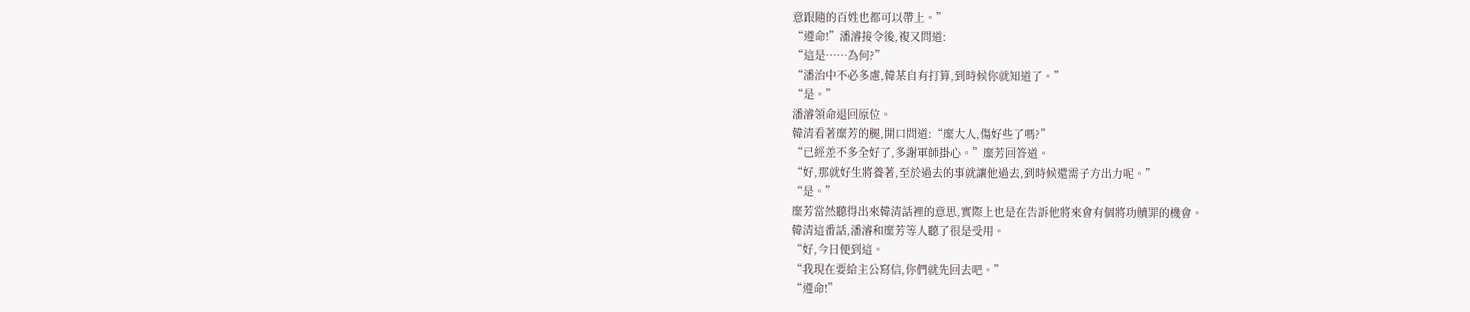意跟隨的百姓也都可以帶上。”
“遵命!”潘濬接令後,複又問道:
“這是……為何?”
“潘治中不必多慮,韓某自有打算,到時候你就知道了。”
“是。”
潘濬領命退回原位。
韓清看著糜芳的腿,開口問道:“糜大人,傷好些了嗎?”
“已經差不多全好了,多謝軍師掛心。”糜芳回答道。
“好,那就好生將養著,至於過去的事就讓他過去,到時候還需子方出力呢。”
“是。”
糜芳當然聽得出來韓清話裡的意思,實際上也是在告訴他將來會有個將功贖罪的機會。
韓清這番話,潘濬和糜芳等人聽了很是受用。
“好,今日便到這。
“我現在要給主公寫信,你們就先回去吧。”
“遵命!”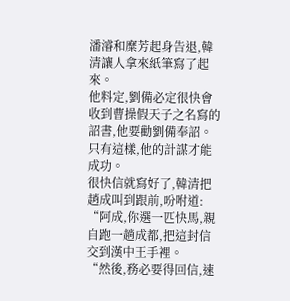潘濬和糜芳起身告退,韓清讓人拿來紙筆寫了起來。
他料定,劉備必定很快會收到曹操假天子之名寫的詔書,他要勸劉備奉詔。
只有這樣,他的計謀才能成功。
很快信就寫好了,韓清把趙成叫到跟前,吩咐道:
“阿成,你選一匹快馬,親自跑一趟成都,把這封信交到漢中王手裡。
“然後,務必要得回信,速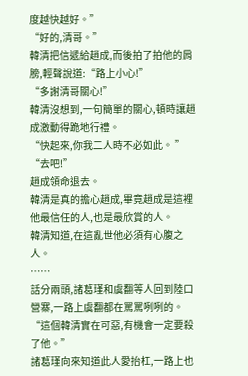度越快越好。”
“好的,清哥。”
韓清把信遞給趙成,而後拍了拍他的肩膀,輕聲說道:“路上小心!”
“多謝清哥關心!”
韓清沒想到,一句簡單的關心,頓時讓趙成激動得跪地行禮。
“快起來,你我二人時不必如此。 ”
“去吧!”
趙成領命退去。
韓清是真的擔心趙成,畢竟趙成是這裡他最信任的人,也是最欣賞的人。
韓清知道,在這亂世他必須有心腹之人。
……
話分兩頭,諸葛瑾和虞翻等人回到陸口營寨,一路上虞翻都在罵罵咧咧的。
“這個韓清實在可惡,有機會一定要殺了他。”
諸葛瑾向來知道此人愛抬杠,一路上也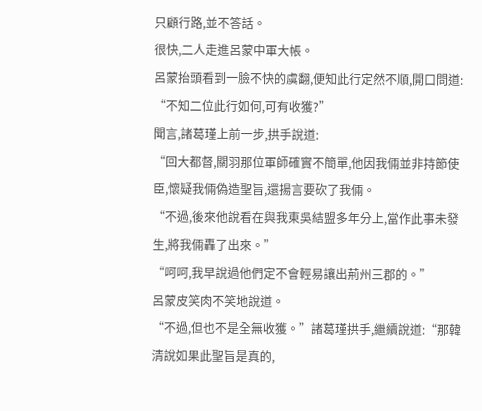只顧行路,並不答話。
很快,二人走進呂蒙中軍大帳。
呂蒙抬頭看到一臉不快的虞翻,便知此行定然不順,開口問道:
“不知二位此行如何,可有收獲?”
聞言,諸葛瑾上前一步,拱手說道:
“回大都督,關羽那位軍師確實不簡單,他因我倆並非持節使臣,懷疑我倆偽造聖旨,還揚言要砍了我倆。
“不過,後來他說看在與我東吳結盟多年分上,當作此事未發生,將我倆轟了出來。”
“呵呵,我早說過他們定不會輕易讓出荊州三郡的。”
呂蒙皮笑肉不笑地說道。
“不過,但也不是全無收獲。”諸葛瑾拱手,繼續說道:“那韓清說如果此聖旨是真的,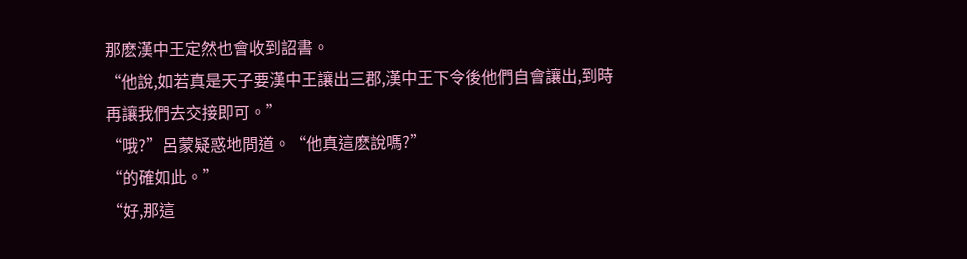那麽漢中王定然也會收到詔書。
“他說,如若真是天子要漢中王讓出三郡,漢中王下令後他們自會讓出,到時再讓我們去交接即可。”
“哦?”呂蒙疑惑地問道。“他真這麽說嗎?”
“的確如此。”
“好,那這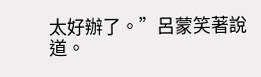太好辦了。”呂蒙笑著說道。